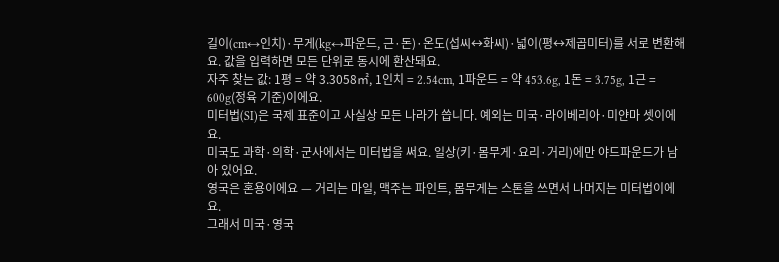길이(cm↔인치)·무게(kg↔파운드, 근·돈)·온도(섭씨↔화씨)·넓이(평↔제곱미터)를 서로 변환해요. 값을 입력하면 모든 단위로 동시에 환산돼요.
자주 찾는 값: 1평 = 약 3.3058㎡, 1인치 = 2.54cm, 1파운드 = 약 453.6g, 1돈 = 3.75g, 1근 = 600g(정육 기준)이에요.
미터법(SI)은 국제 표준이고 사실상 모든 나라가 씁니다. 예외는 미국·라이베리아·미얀마 셋이에요.
미국도 과학·의학·군사에서는 미터법을 써요. 일상(키·몸무게·요리·거리)에만 야드파운드가 남아 있어요.
영국은 혼용이에요 — 거리는 마일, 맥주는 파인트, 몸무게는 스톤을 쓰면서 나머지는 미터법이에요.
그래서 미국·영국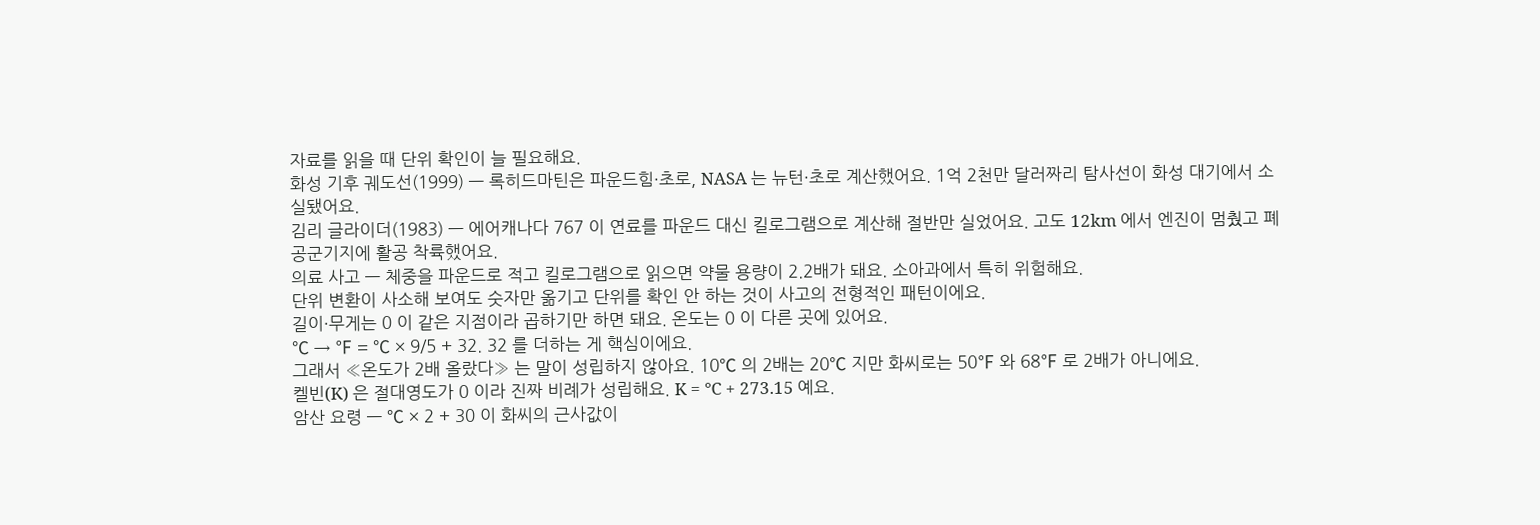자료를 읽을 때 단위 확인이 늘 필요해요.
화성 기후 궤도선(1999) — 록히드마틴은 파운드힘·초로, NASA 는 뉴턴·초로 계산했어요. 1억 2천만 달러짜리 탐사선이 화성 대기에서 소실됐어요.
김리 글라이더(1983) — 에어캐나다 767 이 연료를 파운드 대신 킬로그램으로 계산해 절반만 실었어요. 고도 12km 에서 엔진이 멈췄고 폐공군기지에 활공 착륙했어요.
의료 사고 — 체중을 파운드로 적고 킬로그램으로 읽으면 약물 용량이 2.2배가 돼요. 소아과에서 특히 위험해요.
단위 변환이 사소해 보여도 숫자만 옮기고 단위를 확인 안 하는 것이 사고의 전형적인 패턴이에요.
길이·무게는 0 이 같은 지점이라 곱하기만 하면 돼요. 온도는 0 이 다른 곳에 있어요.
℃ → ℉ = ℃ × 9/5 + 32. 32 를 더하는 게 핵심이에요.
그래서 «온도가 2배 올랐다» 는 말이 성립하지 않아요. 10℃ 의 2배는 20℃ 지만 화씨로는 50℉ 와 68℉ 로 2배가 아니에요.
켈빈(K) 은 절대영도가 0 이라 진짜 비례가 성립해요. K = ℃ + 273.15 예요.
암산 요령 — ℃ × 2 + 30 이 화씨의 근사값이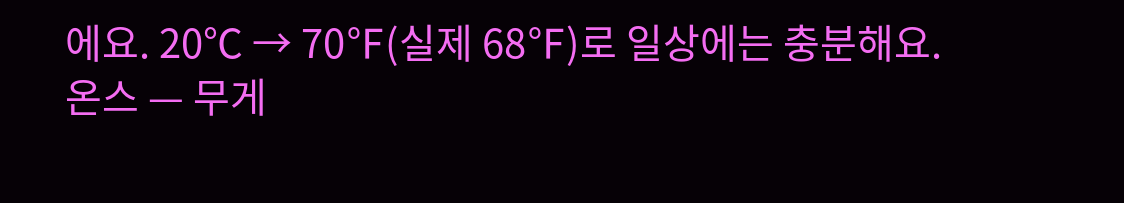에요. 20℃ → 70℉(실제 68℉)로 일상에는 충분해요.
온스 — 무게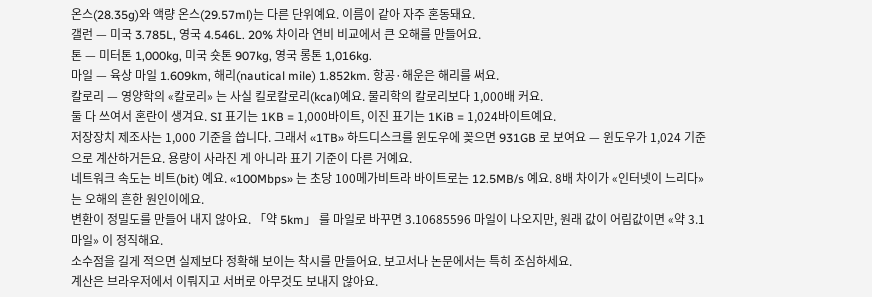온스(28.35g)와 액량 온스(29.57ml)는 다른 단위예요. 이름이 같아 자주 혼동돼요.
갤런 — 미국 3.785L, 영국 4.546L. 20% 차이라 연비 비교에서 큰 오해를 만들어요.
톤 — 미터톤 1,000kg, 미국 숏톤 907kg, 영국 롱톤 1,016kg.
마일 — 육상 마일 1.609km, 해리(nautical mile) 1.852km. 항공·해운은 해리를 써요.
칼로리 — 영양학의 «칼로리» 는 사실 킬로칼로리(kcal)예요. 물리학의 칼로리보다 1,000배 커요.
둘 다 쓰여서 혼란이 생겨요. SI 표기는 1KB = 1,000바이트, 이진 표기는 1KiB = 1,024바이트예요.
저장장치 제조사는 1,000 기준을 씁니다. 그래서 «1TB» 하드디스크를 윈도우에 꽂으면 931GB 로 보여요 — 윈도우가 1,024 기준으로 계산하거든요. 용량이 사라진 게 아니라 표기 기준이 다른 거예요.
네트워크 속도는 비트(bit) 예요. «100Mbps» 는 초당 100메가비트라 바이트로는 12.5MB/s 예요. 8배 차이가 «인터넷이 느리다» 는 오해의 흔한 원인이에요.
변환이 정밀도를 만들어 내지 않아요. 「약 5km」 를 마일로 바꾸면 3.10685596 마일이 나오지만, 원래 값이 어림값이면 «약 3.1마일» 이 정직해요.
소수점을 길게 적으면 실제보다 정확해 보이는 착시를 만들어요. 보고서나 논문에서는 특히 조심하세요.
계산은 브라우저에서 이뤄지고 서버로 아무것도 보내지 않아요.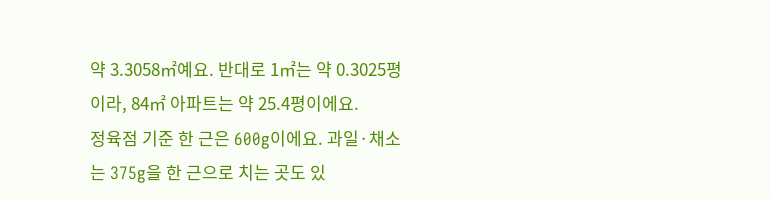약 3.3058㎡예요. 반대로 1㎡는 약 0.3025평이라, 84㎡ 아파트는 약 25.4평이에요.
정육점 기준 한 근은 600g이에요. 과일·채소는 375g을 한 근으로 치는 곳도 있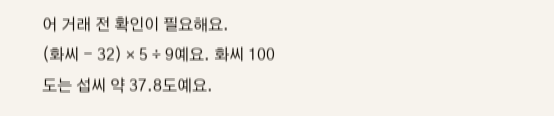어 거래 전 확인이 필요해요.
(화씨 − 32) × 5 ÷ 9예요. 화씨 100도는 섭씨 약 37.8도예요.